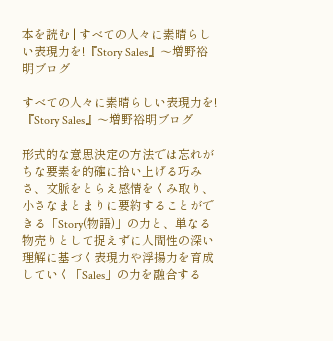本を読む | すべての人々に素晴らしい表現力を!『Story Sales』〜増野裕明ブログ

すべての人々に素晴らしい表現力を!『Story Sales』〜増野裕明ブログ

形式的な意思決定の方法では忘れがちな要素を的確に拾い上げる巧みさ、文脈をとらえ感情をくみ取り、小さなまとまりに要約することができる「Story(物語)」の力と、単なる物売りとして捉えずに人間性の深い理解に基づく表現力や浮揚力を育成していく「Sales」の力を融合する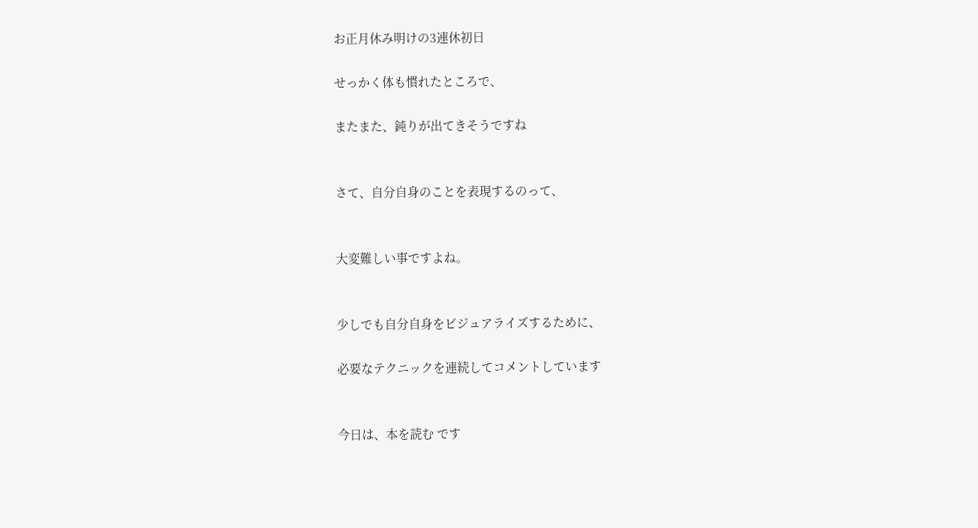お正月休み明けの3連休初日

せっかく体も慣れたところで、

またまた、鈍りが出てきそうですね


さて、自分自身のことを表現するのって、


大変難しい事ですよね。


少しでも自分自身をビジュアライズするために、

必要なテクニックを連続してコメントしています


今日は、本を読む です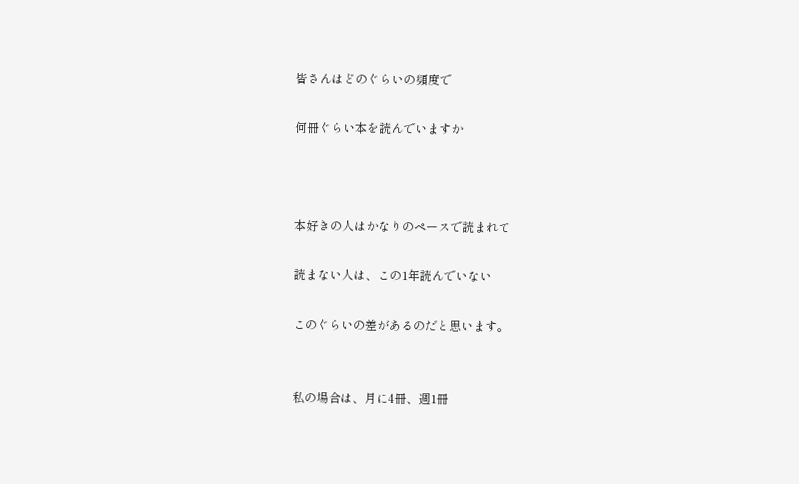皆さんはどのぐらいの頻度で

何冊ぐらい本を読んでいますか



本好きの人はかなりのペースで読まれて

読まない人は、この1年読んでいない

このぐらいの差があるのだと思います。


私の場合は、月に4冊、週1冊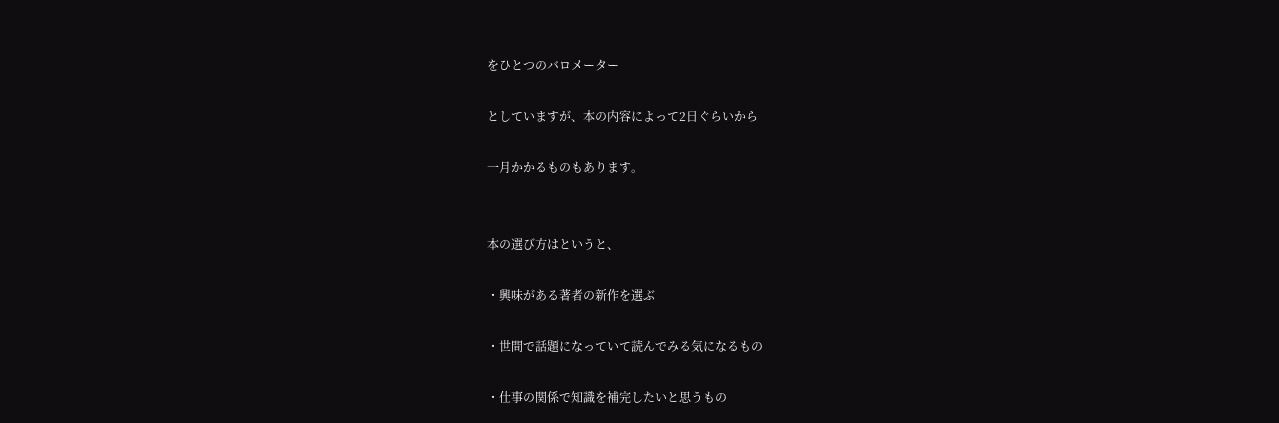をひとつのバロメーター

としていますが、本の内容によって2日ぐらいから

一月かかるものもあります。


本の選び方はというと、

・興味がある著者の新作を選ぶ

・世間で話題になっていて読んでみる気になるもの

・仕事の関係で知識を補完したいと思うもの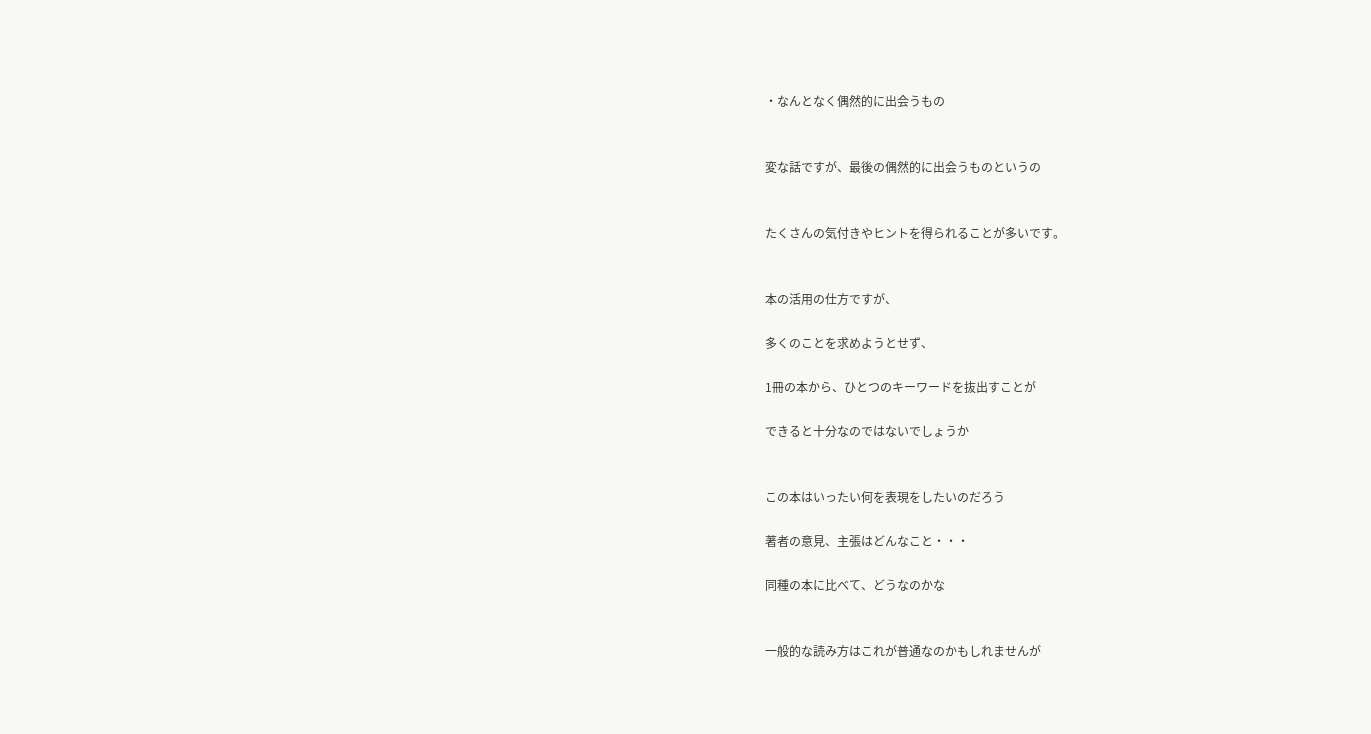・なんとなく偶然的に出会うもの


変な話ですが、最後の偶然的に出会うものというの


たくさんの気付きやヒントを得られることが多いです。


本の活用の仕方ですが、

多くのことを求めようとせず、

1冊の本から、ひとつのキーワードを抜出すことが

できると十分なのではないでしょうか


この本はいったい何を表現をしたいのだろう

著者の意見、主張はどんなこと・・・

同種の本に比べて、どうなのかな


一般的な読み方はこれが普通なのかもしれませんが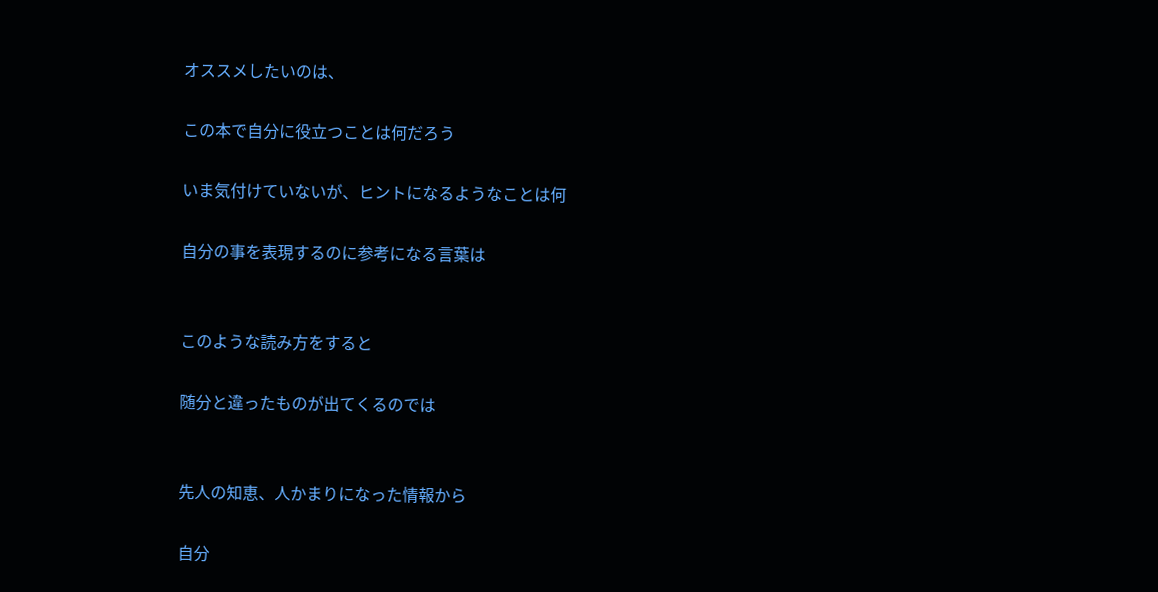オススメしたいのは、

この本で自分に役立つことは何だろう

いま気付けていないが、ヒントになるようなことは何

自分の事を表現するのに参考になる言葉は


このような読み方をすると

随分と違ったものが出てくるのでは


先人の知恵、人かまりになった情報から

自分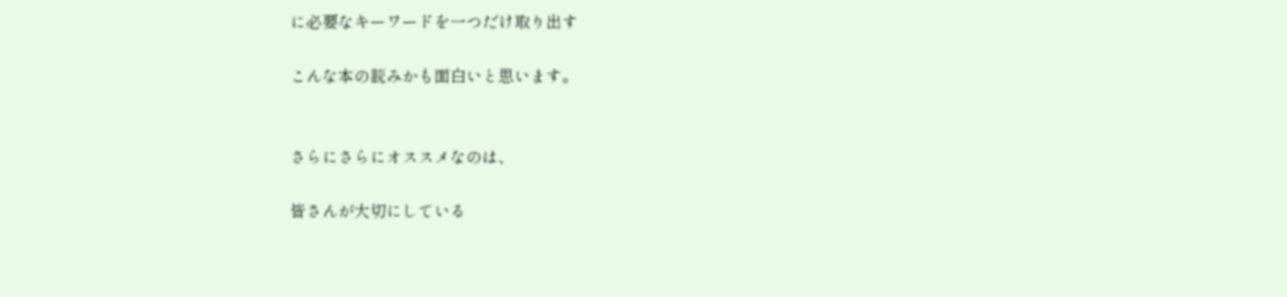に必要なキーワードを一つだけ取り出す

こんな本の読みかも面白いと思います。


さらにさらにオススメなのは、

皆さんが大切にしている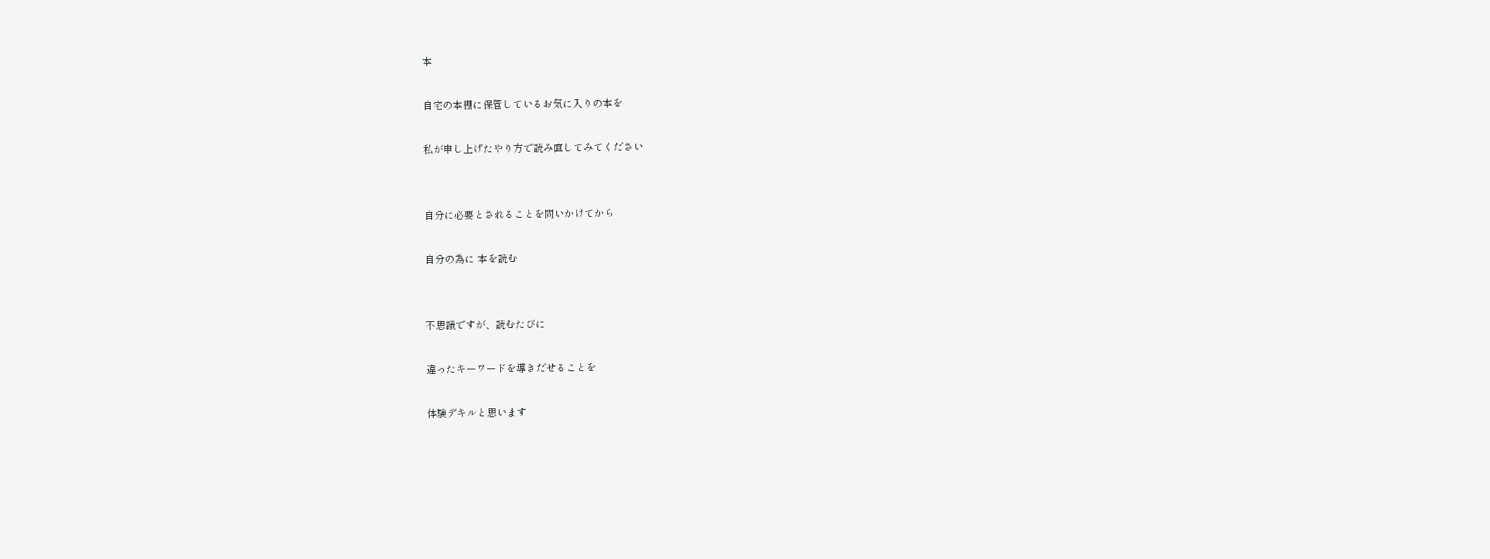本

自宅の本棚に保管しているお気に入りの本を

私が申し上げたやり方で読み直してみてください


自分に必要とされることを問いかけてから

自分の為に 本を読む


不思議ですが、読むたびに

違ったキーワードを導きだせることを

体験デキルと思います